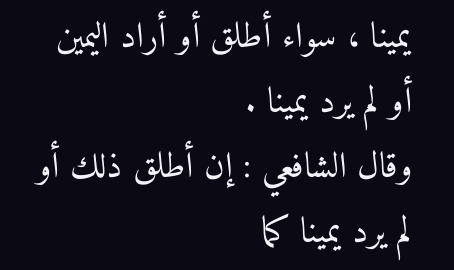يمينا ، سواء أطلق أو أراد اليمين أو لم يرد يمينا .
وقال الشافعي : إن أطلق ذلك أو لم يرد يمينا كما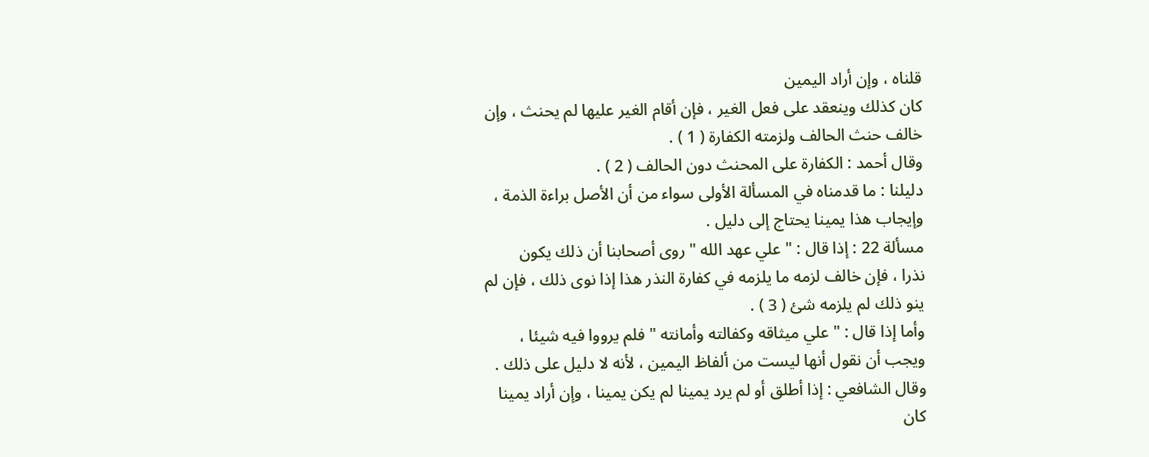قلناه ، وإن أراد اليمين
كان كذلك وينعقد على فعل الغير ، فإن أقام الغير عليها لم يحنث ، وإن
خالف حنث الحالف ولزمته الكفارة ( 1 ) .
وقال أحمد : الكفارة على المحنث دون الحالف ( 2 ) .
دليلنا : ما قدمناه في المسألة الأولى سواء من أن الأصل براءة الذمة ،
وإيجاب هذا يمينا يحتاج إلى دليل .
مسألة 22 : إذا قال : " علي عهد الله " روى أصحابنا أن ذلك يكون
نذرا ، فإن خالف لزمه ما يلزمه في كفارة النذر هذا إذا نوى ذلك ، فإن لم
ينو ذلك لم يلزمه شئ ( 3 ) .
وأما إذا قال : " علي ميثاقه وكفالته وأمانته " فلم يرووا فيه شيئا ،
ويجب أن نقول أنها ليست من ألفاظ اليمين ، لأنه لا دليل على ذلك .
وقال الشافعي : إذا أطلق أو لم يرد يمينا لم يكن يمينا ، وإن أراد يمينا
كان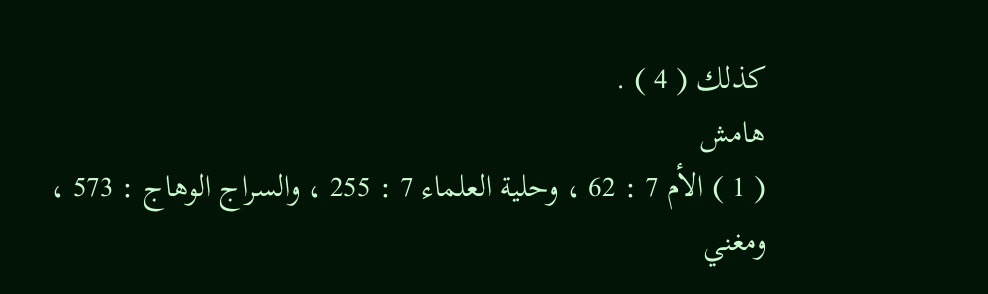كذلك ( 4 ) .
هامش
( 1 ) الأم 7 : 62 ، وحلية العلماء 7 : 255 ، والسراج الوهاج : 573 ، ومغني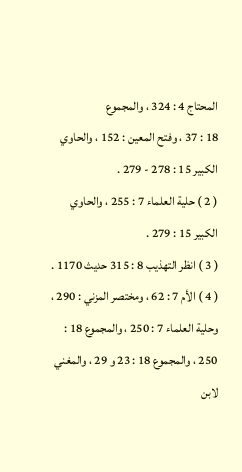المحتاج 4 : 324 ، والمجموع
18 : 37 ، وفتح المعين : 152 ، والحاوي الكبير 15 : 278 - 279 .
( 2 ) حلية العلماء 7 : 255 ، والحاوي الكبير 15 : 279 .
( 3 ) انظر التهذيب 8 : 315 حديث 1170 .
( 4 ) الأم 7 : 62 ، ومختصر المزني : 290 ، وحلية العلماء 7 : 250 ، والمجموع 18 : 250 ، والمجموع 18 : 23 و 29 ، والمغني
لابن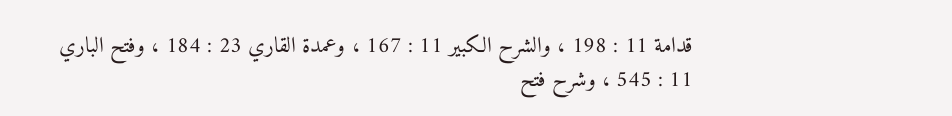قدامة 11 : 198 ، والشرح الكبير 11 : 167 ، وعمدة القاري 23 : 184 ، وفتح الباري
11 : 545 ، وشرح فتح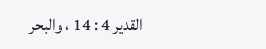القدير 4 : 14 ، والبحر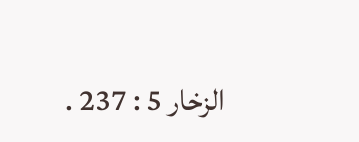الزخار 5 : 237 .